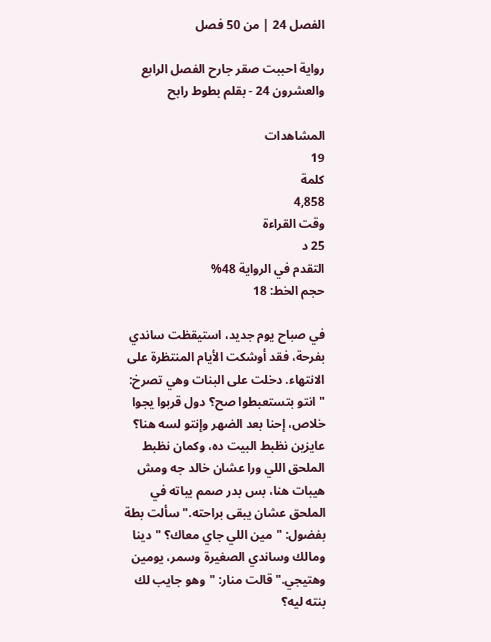الفصل 24 | من 50 فصل

رواية احببت صقر جارح الفصل الرابع والعشرون 24 - بقلم بطوط رابح

المشاهدات
19
كلمة
4,858
وقت القراءة
25 د
التقدم في الرواية 48%
حجم الخط: 18

في صباح يوم جديد، استيقظت ساندي بفرحة، فقد أوشكت الأيام المنتظرة على الانتهاء. دخلت على البنات وهي تصرخ: "انتو بتستعبطوا صح؟ دول قربوا يجوا خلاص، إحنا بعد الضهر وإنتو لسه هنا؟ عايزين نظبط البيت ده، وكمان نظبط الملحق اللي ورا عشان خالد جه ومش هيبات هنا، بس بدر صمم يباته في الملحق عشان يبقى براحته." سألت بطة بفضول: "مين اللي جاي معاك؟ "دينا ومالك وساندي الصغيرة وسمر، يومين وهتيجي." قالت منار: "وهو جايب لك بنته ليه؟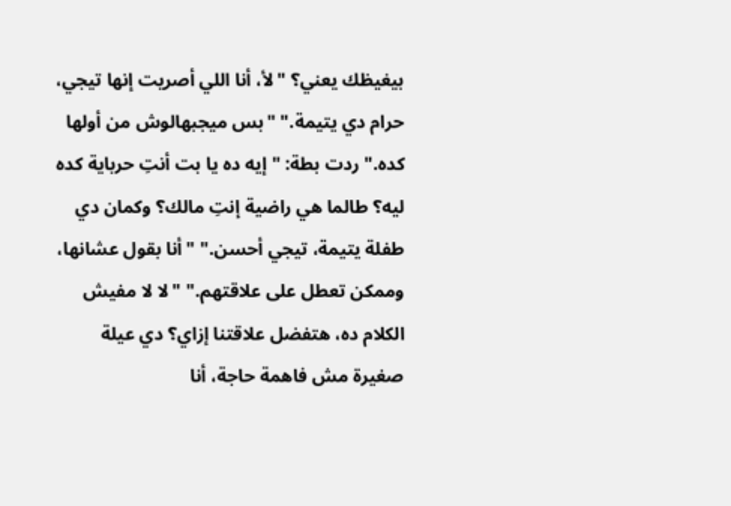بيغيظك يعني؟ "لأ، أنا اللي أصريت إنها تيجي، حرام دي يتيمة." "بس ميجبهالوش من أولها كده." ردت بطة: "إيه ده يا بت أنتِ حرباية كده ليه؟ طالما هي راضية إنتِ مالك؟ وكمان دي طفلة يتيمة، تيجي أحسن." "أنا بقول عشانها، وممكن تعطل على علاقتهم." "لا لا مفيش الكلام ده، هتفضل علاقتنا إزاي؟ دي عيلة صغيرة مش فاهمة حاجة، أنا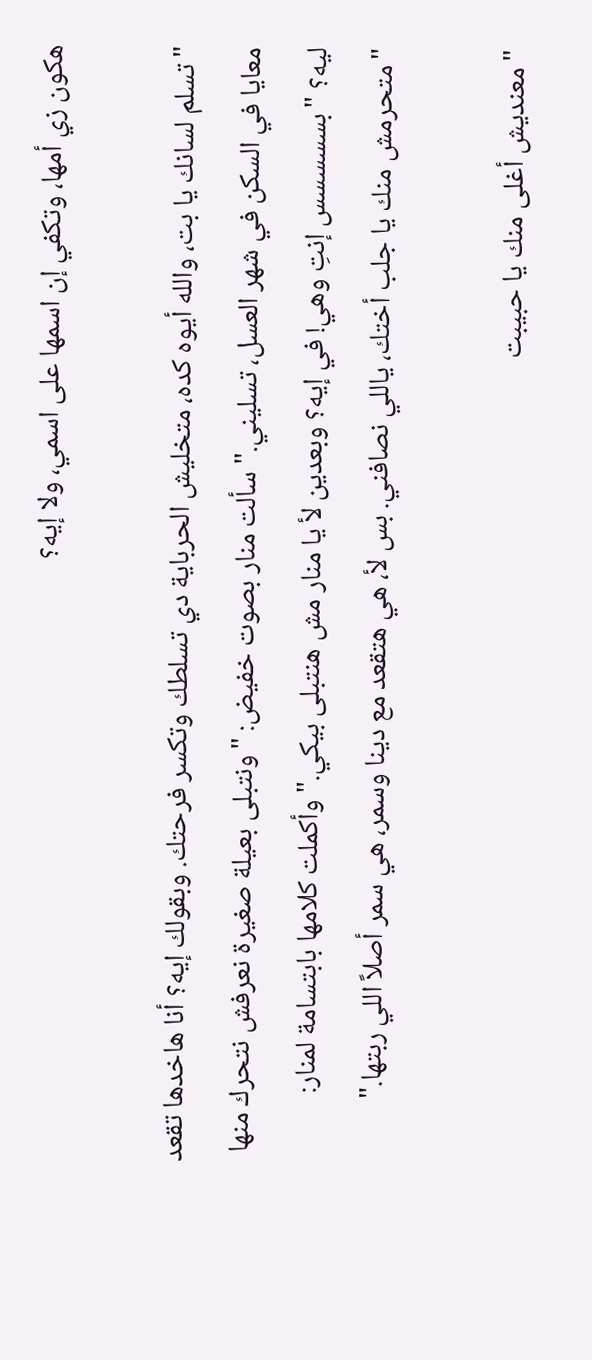هكون زي أمها، وتكفي إن اسمها على اسمي، ولا إيه؟

"تسلم لسانك يا بت، والله أيوه كده، متخليش الحرباية دي تسلطك وتكسر فرحتك. وبقولك إيه؟ أنا هاخدها تقعد معايا في السكن في شهر العسل، تسليني." سألت منار بصوت خفيض: "ونتبلى بعيلة صغيرة نعرفش نتحرك منها ليه؟ "بسسسسس إنتِ وهي! في إيه؟ وبعدين لأ يا منار مش هنتبلى بيكي." وأكملت كلامها بابتسامة لمنار: "متحرمش منك يا جلب أختك، ياللي نصافني. بس لأ، هي هتقعد مع دينا وسمر، هي سمر أصلاً اللي ربتها."

"معنديش أغلى منك يا حبيبت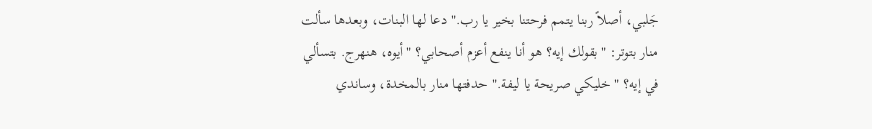جَلبي، أصلاً ربنا يتمم فرحتنا بخير يا رب." دعا لها البنات، وبعدها سألت منار بتوتر: "بقولك إيه؟ هو أنا ينفع أعزم أصحابي؟ "أيوه، هنهرج. بتسألي في إيه؟ "خليكي صريحة يا ليفة." حدفتها منار بالمخدة، وساندي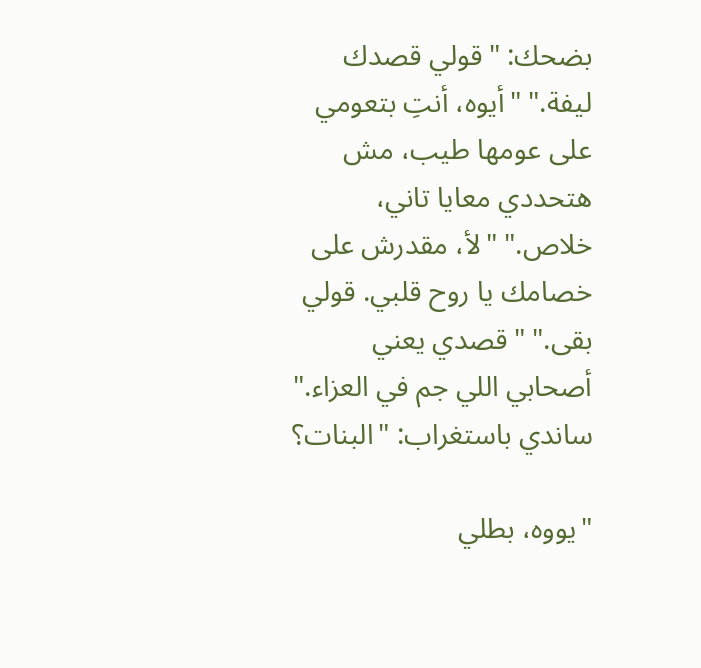بضحك: "قولي قصدك ليفة." "أيوه، أنتِ بتعومي على عومها طيب، مش هتحددي معايا تاني، خلاص." "لأ، مقدرش على خصامك يا روح قلبي. قولي بقى." "قصدي يعني أصحابي اللي جم في العزاء." ساندي باستغراب: "البنات؟

"يووه، بطلي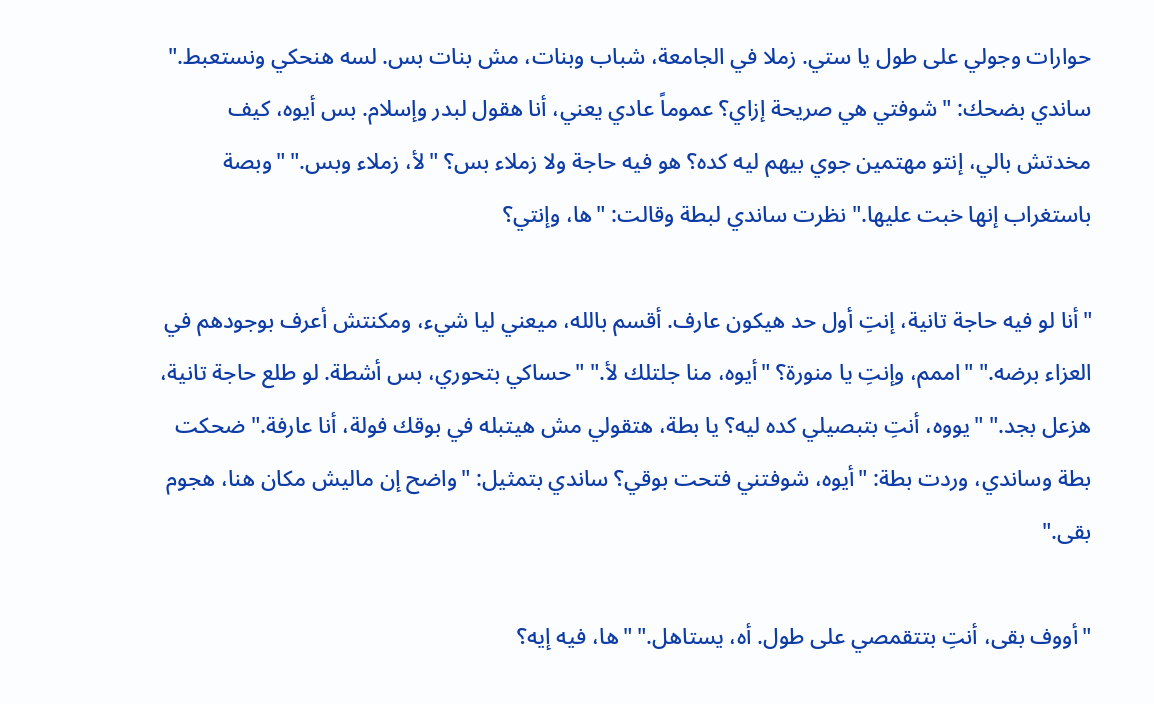حوارات وجولي على طول يا ستي. زملا في الجامعة، شباب وبنات، مش بنات بس. لسه هنحكي ونستعبط." ساندي بضحك: "شوفتي هي صريحة إزاي؟ عموماً عادي يعني، أنا هقول لبدر وإسلام. بس أيوه، كيف مخدتش بالي، إنتو مهتمين جوي بيهم ليه كده؟ هو فيه حاجة ولا زملاء بس؟ "لأ، زملاء وبس." "وبصة باستغراب إنها خبت عليها." نظرت ساندي لبطة وقالت: "ها، وإنتي؟

"أنا لو فيه حاجة تانية، إنتِ أول حد هيكون عارف. أقسم بالله، ميعني ليا شيء، ومكنتش أعرف بوجودهم في العزاء برضه." "اممم، وإنتِ يا منورة؟ "أيوه، منا جلتلك لأ." "حساكي بتحوري، بس أشطة. لو طلع حاجة تانية، هزعل بجد." "يووه، أنتِ بتبصيلي كده ليه؟ يا بطة، هتقولي مش هيتبله في بوقك فولة، أنا عارفة." ضحكت بطة وساندي، وردت بطة: "أيوه، شوفتني فتحت بوقي؟ ساندي بتمثيل: "واضح إن ماليش مكان هنا، هجوم بقى."

"أووف بقى، أنتِ بتتقمصي على طول. أه، يستاهل." "ها، فيه إيه؟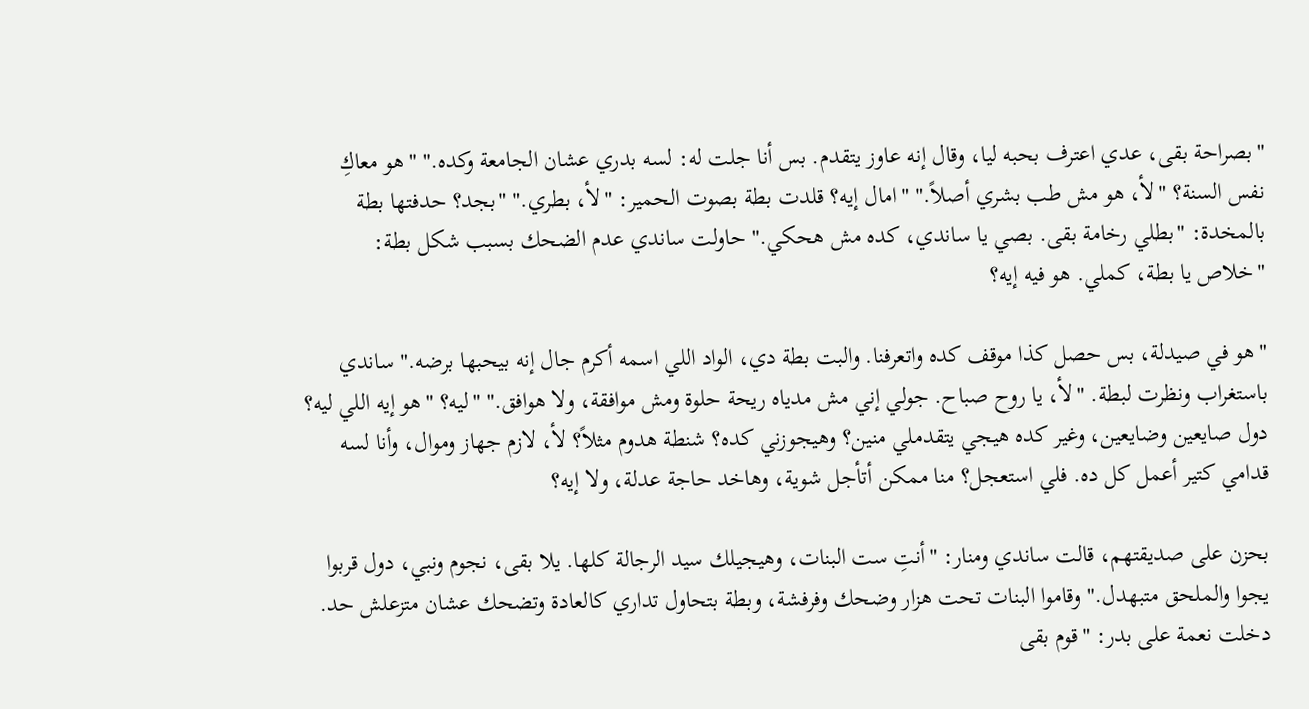"بصراحة بقى، عدي اعترف بحبه ليا، وقال إنه عاوز يتقدم. بس أنا جلت له: لسه بدري عشان الجامعة وكده." "هو معاكِ نفس السنة؟ "لأ، هو مش طب بشري أصلاً." "امال إيه؟ قلدت بطة بصوت الحمير: "لأ، بطري." "بجد؟ حدفتها بطة بالمخدة: "بطلي رخامة بقى. بصي يا ساندي، كده مش هحكي." حاولت ساندي عدم الضحك بسبب شكل بطة: "خلاص يا بطة، كملي. هو فيه إيه؟

"هو في صيدلة، بس حصل كذا موقف كده واتعرفنا. والبت بطة دي، الواد اللي اسمه أكرم جال إنه بيحبها برضه." ساندي باستغراب ونظرت لبطة. "لأ، يا روح صباح. جولي إني مش مدياه ريحة حلوة ومش موافقة، ولا هوافق." "ليه؟ "هو إيه اللي ليه؟ دول صايعين وضايعين، وغير كده هيجي يتقدملي منين؟ وهيجوزني كده؟ شنطة هدوم مثلاً؟ لأ، لازم جهاز وموال، وأنا لسه قدامي كتير أعمل كل ده. فلي استعجل؟ منا ممكن أتأجل شوية، وهاخد حاجة عدلة، ولا إيه؟

بحزن على صديقتهم، قالت ساندي ومنار: "أنتِ ست البنات، وهيجيلك سيد الرجالة كلها. يلا بقى، نجوم ونبي، دول قربوا يجوا والملحق متبهدل." وقاموا البنات تحت هزار وضحك وفرفشة، وبطة بتحاول تداري كالعادة وتضحك عشان متزعلش حد. دخلت نعمة على بدر: "قوم بقى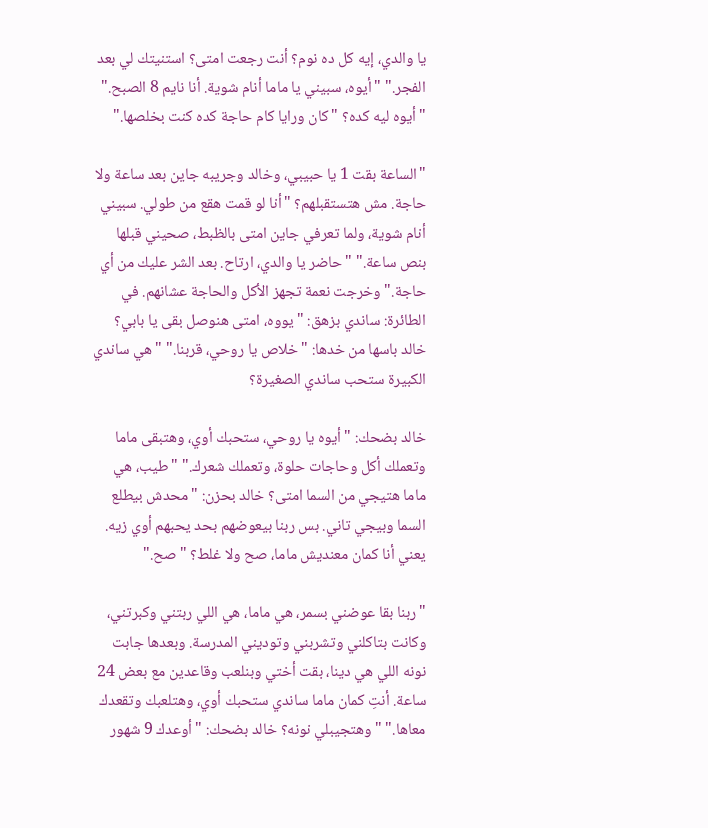يا والدي، إيه كل ده نوم؟ أنت رجعت امتى؟ استنيتك لي بعد الفجر." "أيوه، سبيني يا ماما أنام شوية. أنا نايم 8 الصبح." "أيوه ليه كده؟ "كان ورايا كام حاجة كده كنت بخلصها."

"الساعة بقت 1 يا حبيبي، وخالد وجريبه جاين بعد ساعة ولا حاجة. مش هتستقبلهم؟ "أنا لو قمت هقع من طولي. سبيني أنام شوية، ولما تعرفي جاين امتى بالظبط، صحيني قبلها بنص ساعة." "حاضر يا والدي، ارتاح. بعد الشر عليك من أي حاجة." وخرجت نعمة تجهز الأكل والحاجة عشانهم. في الطائرة: ساندي بزهق: "يووه، امتى هنوصل بقى يا بابي؟ خالد باسها من خدها: "خلاص يا روحي، قربنا." "هي ساندي الكبيرة ستحب ساندي الصغيرة؟

خالد بضحك: "أيوه يا روحي، ستحبك أوي، وهتبقى ماما وتعملك أكل وحاجات حلوة، وتعملك شعرك." "طيب، هي ماما هتيجي من السما امتى؟ خالد بحزن: "محدش بيطلع السما وبيجي تاني. بس ربنا بيعوضهم بحد يحبهم أوي زيه. يعني أنا كمان معنديش ماما، صح ولا غلط؟ "صح."

"ربنا بقا عوضني بسمر، هي ماما، هي اللي ربتني وكبرتني، وكانت بتاكلني وتشربني وتوديني المدرسة. وبعدها جابت نونه اللي هي دينا، بقت أختي وبنلعب وقاعدين مع بعض 24 ساعة. أنتِ كمان ماما ساندي ستحبك أوي، وهتلعبك وتقعدك معاها." "وهتجيبلي نونه؟ خالد بضحك: "أوعدك 9 شهور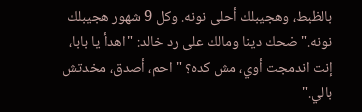بالظبط، وهجيبلك أحلى نونه. وكل 9 شهور هجيبلك نونه." ضحك دينا ومالك على رد خالد: "اهدأ يا بابا، إنت اندمجت أوي، مش كده؟ "احم، أصدق، مخدتش بالي."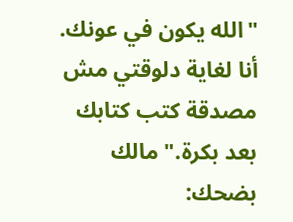"الله يكون في عونك. أنا لغاية دلوقتي مش مصدقة كتب كتابك بعد بكرة." مالك بضحك: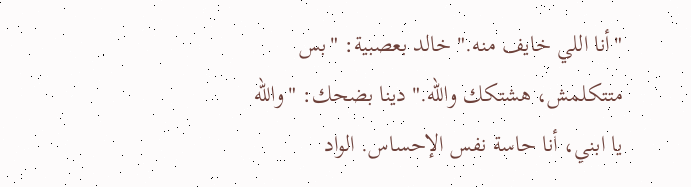"أنا اللي خايف منه." خالد بعصبية: "بس متتكلمش، هشتكك والله." دينا بضحك: "والله يا ابني، أنا حاسة نفس الإحساس. الواد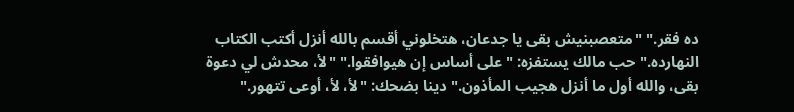ده فقر." "متعصبنيش بقى يا جدعان، هتخلوني أقسم بالله أنزل أكتب الكتاب النهارده." حب مالك يستفزه: "على أساس إن هيوافقوا." "لأ، محدش لي دعوة بقى، والله أول ما أنزل هجيب المأذون." دينا بضحك: "لأ، لأ، أوعى تتهور."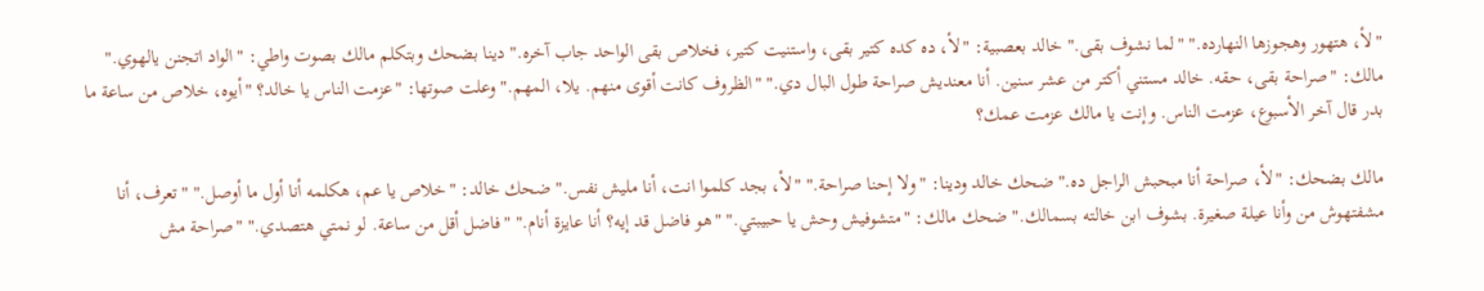"لأ، هتهور وهجوزها النهارده." "لما نشوف بقى." خالد بعصبية: "لأ، ده كده كتير بقى، واستنيت كتير، فخلاص بقى الواحد جاب آخره." دينا بضحك وبتكلم مالك بصوت واطي: "الواد اتجنن يالهوي." مالك: "صراحة بقى، حقه. خالد مستني أكتر من عشر سنين. أنا معنديش صراحة طول البال دي." "الظروف كانت أقوى منهم. يلا، المهم." وعلت صوتها: "عزمت الناس يا خالد؟ "أيوه، خلاص من ساعة ما بدر قال آخر الأسبوع، عزمت الناس. وإنت يا مالك عزمت عمك؟

مالك بضحك: "لأ، صراحة أنا مبحبش الراجل ده." ضحك خالد ودينا: "ولا إحنا صراحة." "لأ، بجد كلموا انت، أنا مليش نفس." ضحك خالد: "خلاص يا عم، هكلمه أنا أول ما أوصل." "تعرف، أنا مشفتهوش من وأنا عيلة صغيرة. بشوف ابن خالته بسمالك." ضحك مالك: "متشوفيش وحش يا حبيبتي." "هو فاضل قد إيه؟ أنا عايزة أنام." "فاضل أقل من ساعة. لو نمتي هتصدي." "صراحة مش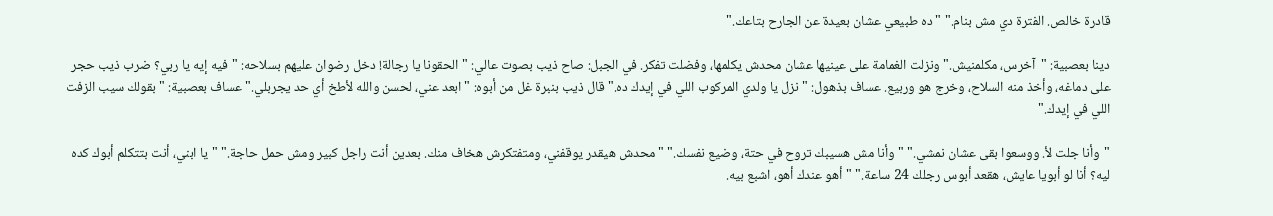قادرة خالص. الفترة دي مش بنام." "ده طبيعي عشان بعيدة عن الجارح بتاعك."

دينا بعصبية: "آخرس، مكلمنيش." ونزلت الغمامة على عينيها عشان محدش يكلمها، وفضلت تفكر. في الجبل: صاح ذيب بصوت عالي: "الحقونا يا رجالة! دخل رضوان عليهم بسلاحه: "فيه إيه يا ربي؟ ضرب ذيب حجر على دماغه، وأخذ منه السلاح، وخرج هو وربيع. عساف بذهول: "نزل يا ولدي المركوب اللي في إيدك ده." قال ذيب بنبرة غل من أبوه: "ابعد عني، لحسن والله لأطخ أي حد يجربلي." عساف بعصبية: "بقولك سيب الزفت اللي في إيدك."

"وأنا جلت لأ. ووسعوا بقى عشان نمشي." "وأنا مش هسيبك تروح في حتة، وضيع نفسك." "محدش هيقدر يوقفني، ومتفتكرش هخاف منك. بعدين أنت راجل كبير ومش حمل حاجة." "يا ابني، أنت بتتكلم أبوك كده ليه؟ أنا لو أبويا عايش، هقعد أبوس رجلك 24 ساعة." "أهو عندك أهو، اشبع بيه.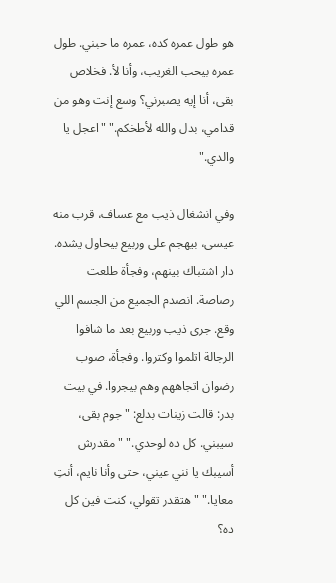هو طول عمره كده، عمره ما حبني. طول عمره بيحب الغريب، وأنا لأ. فخلاص بقى، أنا إيه يصبرني؟ وسع إنت وهو من قدامي، بدل والله لأطخكم." "اعجل يا والدي."

وفي انشغال ذيب مع عساف، قرب منه عيسى، بيهجم على وربيع بيحاول يشده. دار اشتباك بينهم، وفجأة طلعت رصاصة. انصدم الجميع من الجسم اللي وقع. جرى ذيب وربيع بعد ما شافوا الرجالة اتلموا وكتروا. وفجأة، صوب رضوان اتجاههم وهم بيجروا. في بيت بدر: قالت زينات بدلع: "جوم بقى، سيبني. كل ده لوحدي." "مقدرش أسيبك يا نني عيني، حتى وأنا نايم، أنتِ معايا." "هتقدر تقولي، كنت فين كل ده؟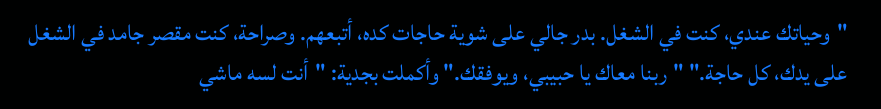"وحياتك عندي، كنت في الشغل. بدر جالي على شوية حاجات كده، أتبعهم. وصراحة، كنت مقصر جامد في الشغل على يدك، كل حاجة." "ربنا معاك يا حبيبي، ويوفقك." وأكملت بجدية: "أنت لسه ماشي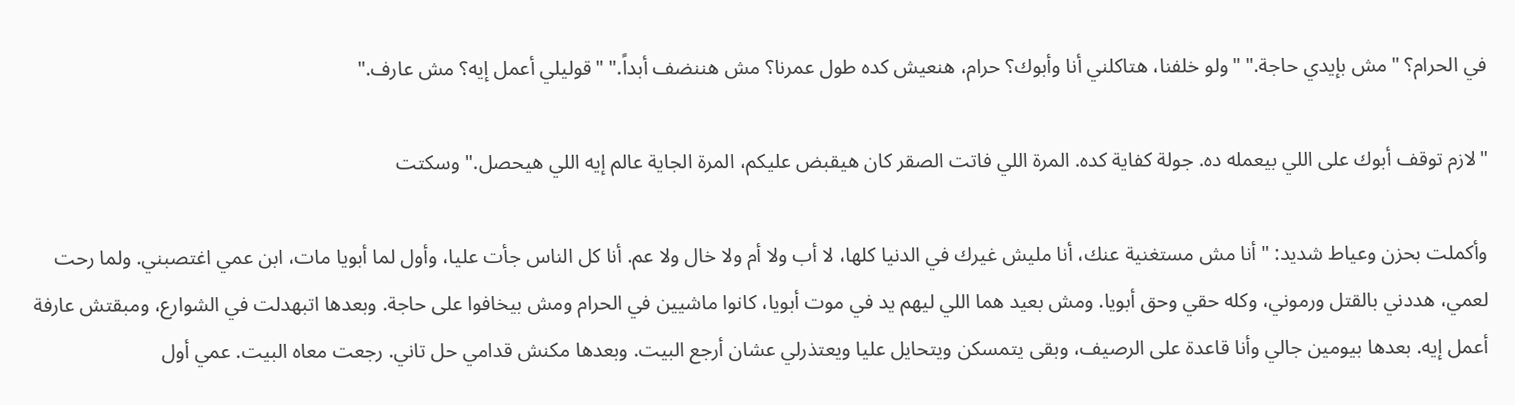في الحرام؟ "مش بإيدي حاجة." "ولو خلفنا، هتاكلني أنا وأبوك؟ حرام، هنعيش كده طول عمرنا؟ مش هننضف أبداً." "قوليلي أعمل إيه؟ مش عارف."

"لازم توقف أبوك على اللي بيعمله ده. جولة كفاية كده. المرة اللي فاتت الصقر كان هيقبض عليكم، المرة الجاية عالم إيه اللي هيحصل." وسكتت

وأكملت بحزن وعياط شديد: "أنا مش مستغنية عنك، أنا مليش غيرك في الدنيا كلها، لا أب ولا أم ولا خال ولا عم. أنا كل الناس جأت عليا، وأول لما أبويا مات، ابن عمي اغتصبني. ولما رحت لعمي، هددني بالقتل ورموني، وكله حقي وحق أبويا. ومش بعيد هما اللي ليهم يد في موت أبويا، كانوا ماشيين في الحرام ومش بيخافوا على حاجة. وبعدها اتبهدلت في الشوارع، ومبقتش عارفة أعمل إيه. بعدها بيومين جالي وأنا قاعدة على الرصيف، وبقى يتمسكن ويتحايل عليا ويعتذرلي عشان أرجع البيت. وبعدها مكنش قدامي حل تاني. رجعت معاه البيت. عمي أول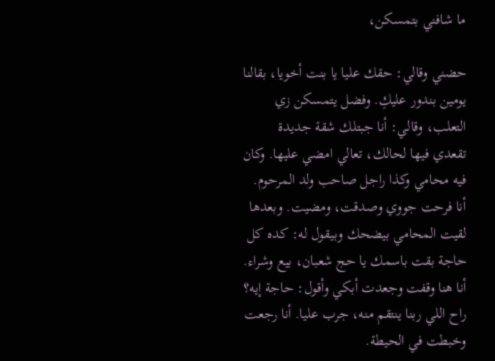ما شافني بتمسكن،

حضني وقالي: حقك عليا يا بنت أخويا، بقالنا يومين بندور عليكِ. وفضل يتمسكن زي التعلب، وقالي: أنا جبتلك شقة جديدة تقعدي فيها لحالك، تعالي امضي عليها. وكان فيه محامي وكذا راجل صاحب ولد المرحوم. أنا فرحت جووي وصدقت، ومضيت. وبعدها لقيت المحامي بيضحك وبيقول له: كده كل حاجة بقت باسمك يا حج شعبان، بيع وشراء. أنا هنا وقفت وجعدت أبكي وأقول: حاجة إيه؟ راح اللي ربنا ينتقم منه، جرب عليا. أنا رجعت وخبطت في الحيطة.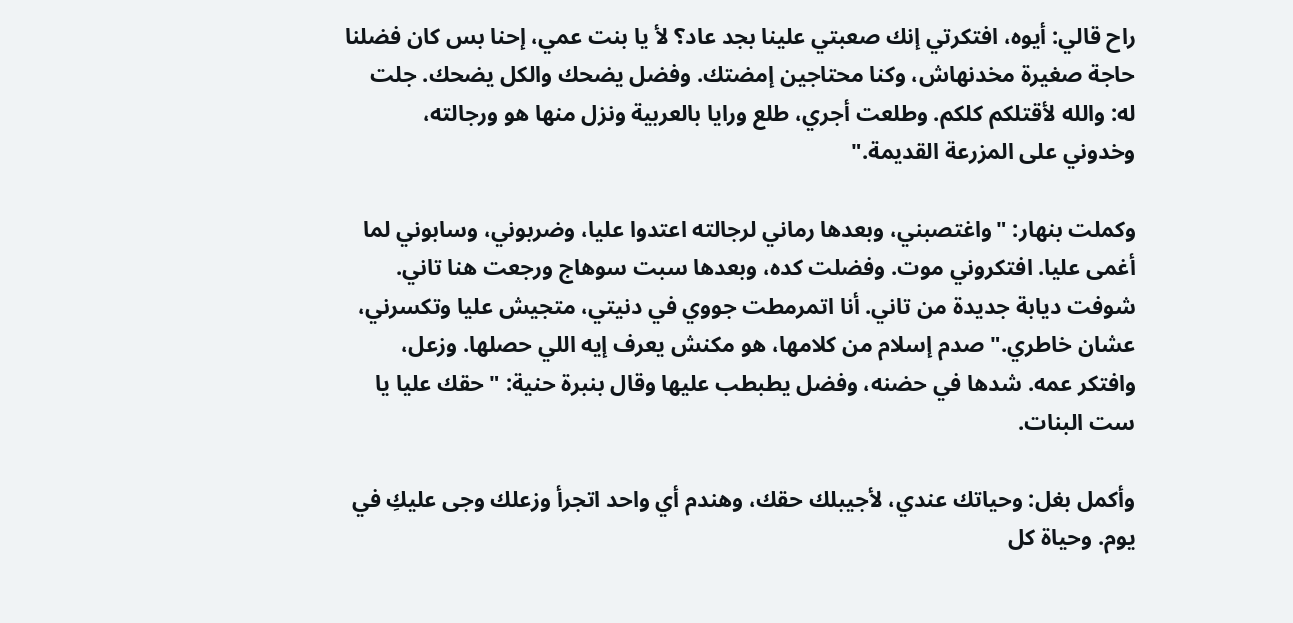راح قالي: أيوه، افتكرتي إنك صعبتي علينا بجد عاد؟ لأ يا بنت عمي، إحنا بس كان فضلنا حاجة صغيرة مخدنهاش، وكنا محتاجين إمضتك. وفضل يضحك والكل يضحك. جلت له: والله لأقتلكم كلكم. وطلعت أجري، طلع ورايا بالعربية ونزل منها هو ورجالته، وخدوني على المزرعة القديمة."

وكملت بنهار: "واغتصبني، وبعدها رماني لرجالته اعتدوا عليا، وضربوني، وسابوني لما أغمى عليا. افتكروني موت. وفضلت كده، وبعدها سبت سوهاج ورجعت هنا تاني. شوفت ديابة جديدة من تاني. أنا اتمرمطت جووي في دنيتي، متجيش عليا وتكسرني، عشان خاطري." صدم إسلام من كلامها، هو مكنش يعرف إيه اللي حصلها. وزعل، وافتكر عمه. شدها في حضنه، وفضل يطبطب عليها وقال بنبرة حنية: "حقك عليا يا ست البنات.

وأكمل بغل: وحياتك عندي، لأجيبلك حقك، وهندم أي واحد اتجرأ وزعلك وجى عليكِ في يوم. وحياة كل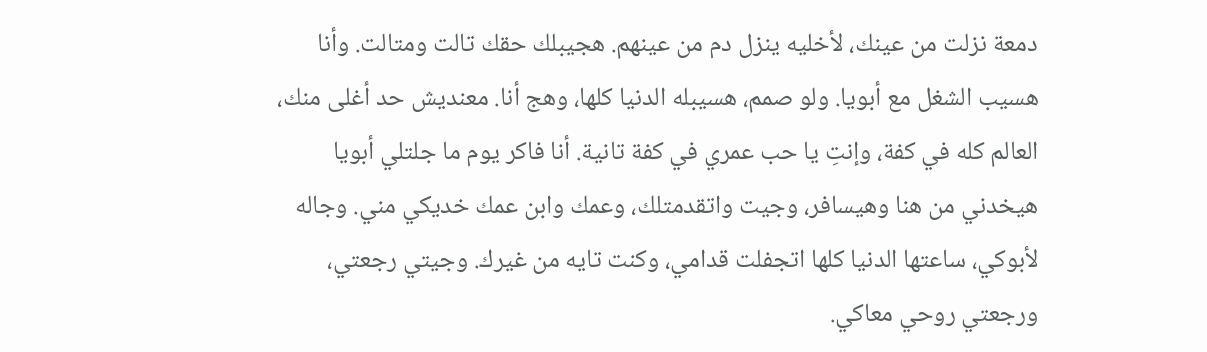دمعة نزلت من عينك، لأخليه ينزل دم من عينهم. هجيبلك حقك تالت ومتالت. وأنا هسيب الشغل مع أبويا. ولو صمم، هسيبله الدنيا كلها، وهج أنا. معنديش حد أغلى منك، العالم كله في كفة، وإنتِ يا حب عمري في كفة تانية. أنا فاكر يوم ما جلتلي أبويا هيخدني من هنا وهيسافر، وجيت واتقدمتلك، وعمك وابن عمك خديكي مني. وجاله لأبوكي، ساعتها الدنيا كلها اتجفلت قدامي، وكنت تايه من غيرك. وجيتي رجعتي، ورجعتي روحي معاكي.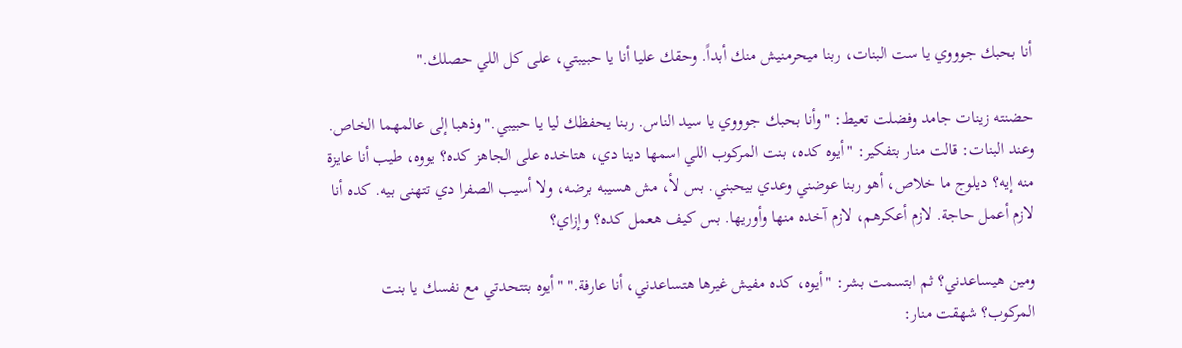أنا بحبك جوووي يا ست البنات، ربنا ميحرمنيش منك أبداً. وحقك عليا أنا يا حبيبتي، على كل اللي حصلك."

حضنته زينات جامد وفضلت تعيط: "وأنا بحبك جوووي يا سيد الناس. ربنا يحفظك ليا يا حبيبي." وذهبا إلى عالمهما الخاص. وعند البنات: قالت منار بتفكير: "أيوه كده، بنت المركوب اللي اسمها دينا دي، هتاخده على الجاهز كده؟ يووه، طيب أنا عايزة منه إيه؟ ديلوج ما خلاص، أهو ربنا عوضني وعدي بيحبني. بس لأ، مش هسيبه برضه، ولا أسيب الصفرا دي تتهنى بيه. كده أنا لازم أعمل حاجة. لازم أعكرهم، لازم آخده منها وأوريها. بس كيف هعمل كده؟ وإزاي؟

ومين هيساعدني؟ ثم ابتسمت بشر: "أيوه، كده مفيش غيرها هتساعدني، أنا عارفة." "أيوه بتتحدتي مع نفسك يا بنت المركوب؟ شهقت منار: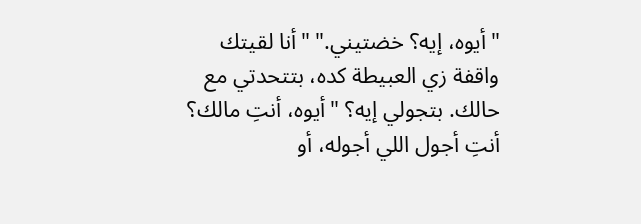"أيوه، إيه؟ خضتيني." "أنا لقيتك واقفة زي العبيطة كده، بتتحدتي مع حالك. بتجولي إيه؟ "أيوه، أنتِ مالك؟ أنتِ أجول اللي أجوله، أو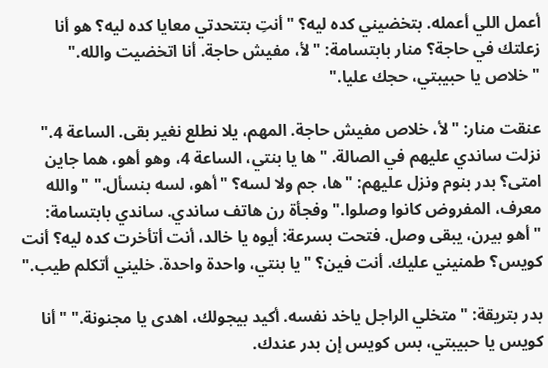أعمل اللي أعمله. بتخضيني كده ليه؟ "أنتِ بتتحدتي معايا كده ليه؟ هو أنا زعلتك في حاجة؟ منار بابتسامة: "لأ، مفيش حاجة. أنا اتخضيت والله." "خلاص يا حبيبتي، حجك عليا."

عنقت منار: "لأ، خلاص مفيش حاجة. المهم، يلا نطلع نغير بقى. الساعة 4." نزلت ساندي عليهم في الصالة. "ها يا بنتي، الساعة 4، وهو أهو، هما جاين امتى؟ بدر بنوم ونزل عليهم: "ها، جم ولا لسه؟ "أهو، لسه بنسأل." "والله معرف، المفروض كانوا وصلوا." وفجأة رن هاتف ساندي. ساندي بابتسامة: "أهو بيرن، يبقى وصل. فتحت بسرعة: أيوه يا خالد، أنت أتأخرت كده ليه؟ أنت كويس؟ طمنيني عليك. أنت فين؟ "يا بنتي، واحدة واحدة. خليني أتكلم طيب."

بدر بتريقة: "متخلي الراجل ياخد نفسه. أكيد بيجولك، اهدى يا مجنونة." "أنا كويس يا حبيبتي، بس كويس إن بدر عندك.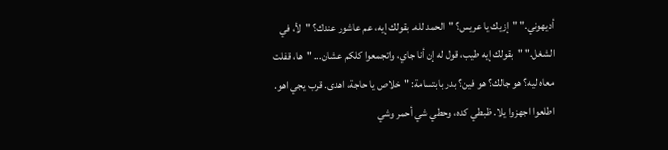أديهوني." "إزيك يا عريس؟ "الحمد لله. بقولك إيه، عم عاشور عندك؟ "لأ، في الشغل." "بقولك إيه طيب، قول له إن أنا جاي، واتجمعوا كلكم عشان... "ها، قفلت معاه ليه؟ هو جالك؟ هو فين؟ بدر بابتسامة: "خلاص يا حاجة، اهدى. قرب يجي اهو. اطلعوا اجهزوا يلا. ظبطي كده، وحطي شي أحمر وشي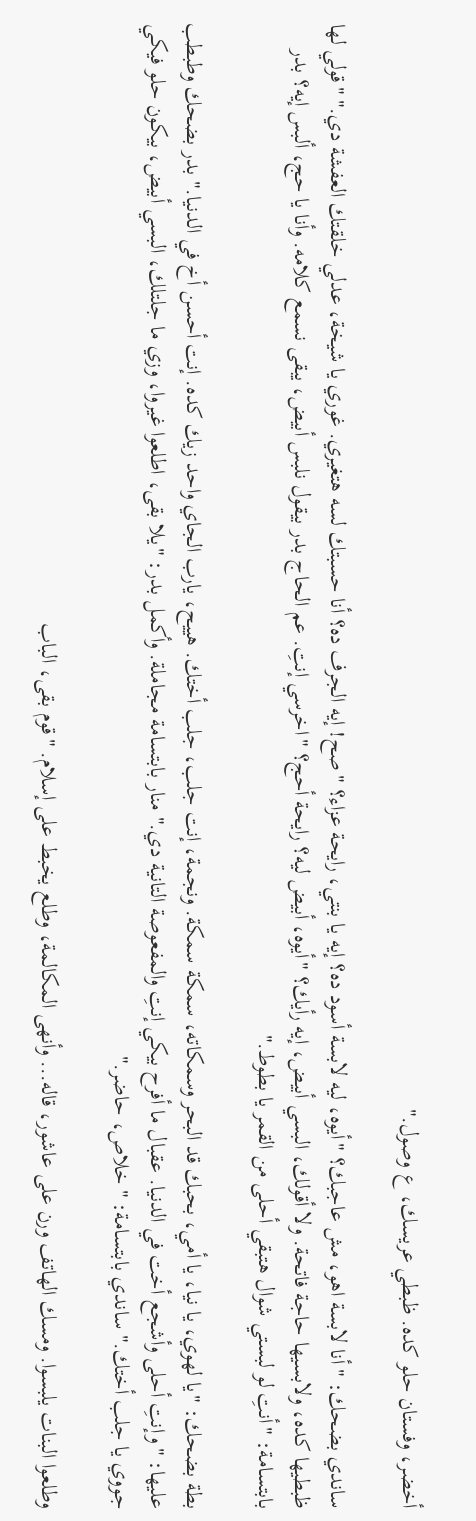أخضر، وفستان حلو كده. ظبطي عريسك، ع وصول."

ساندي بضحك: "أنا لابسة اهو، مش عاجبك؟ "أيوه، ليه لابسة أسود ده؟ إيه يا بنتي، رايحة عزاء؟ "صح! إيه الجرف ده؟ أنا حسبتك لسه هتغيري. غوري يا شيخة، عدلي خلقتك العفشة دي." "قولي لها ظبطيها كده، ولابسيها حاجة فاتحة. ولا أقولك، البسي أبيض، إيه رأيك؟ "أيوه، أبيض ليه؟ رايحة أحج؟ "اخرسي إنتِ. عم الحاج بدر بيقول نلبس أبيض، يبقى نسمع كلامه. وأنا يا حج، ألبس إيه؟ بدر بابتسامة: "أنتِ لو لبستي شوال هتبقي أحلى من القمر يا بطوط."

بطة بضحك: "يا لهوي، يا نيا، يا أمي، بحبك قد البحر وسمكاته، سمكة سمكة. ونجمة، إنت جلب، جلب أختك. هييح، يارب الجاي واحد زيك كده. إنت أحسن أخ في الدنيا." بدر بضحك وطبطب عليها: "وإنتِ أحلى وأشجع أخت في الدنيا. عقبال ما أفرح بيكي إنتِ والمفعوصة التانية دي." منار بابتسامة مجاملة. وأكمل بدر: "يلا بقى، اطلعوا غيروا، وزي ما جلتلك، البسي أبيض، بيكون حلو فيكي جووي يا جلب أختك." ساندي بابتسامة: "خلاص، حاضر."

وطلعوا البنات يلبسوا. ومسك الهاتف ورن على عاشور، قاله... وأنهى المكالمة، وطلع يخبط على إسلام. "قوم بقى، الباب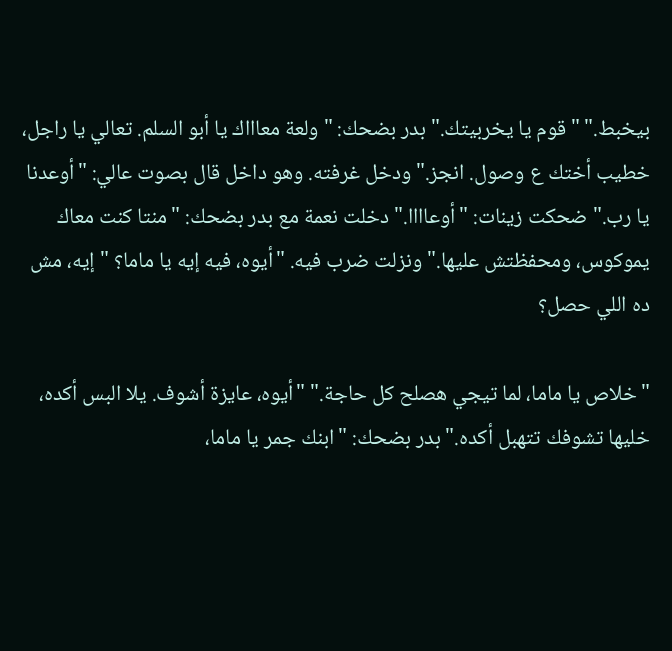بيخبط." "قوم يا يخربيتك." بدر بضحك: "ولعة معاااك يا أبو السلم. تعالي يا راجل، خطيب أختك ع وصول. انجز." ودخل غرفته. وهو داخل قال بصوت عالي: "أوعدنا يا رب." ضحكت زينات: "أوعاااا." دخلت نعمة مع بدر بضحك: "منتا كنت معاك يموكوس، ومحفظتش عليها." ونزلت ضرب فيه. "أيوه، فيه إيه يا ماما؟ "إيه، مش ده اللي حصل؟

"خلاص يا ماما، لما تيجي هصلح كل حاجة." "أيوه، عايزة أشوف. يلا البس أكده، خليها تشوفك تتهبل أكده." بدر بضحك: "ابنك جمر يا ماما،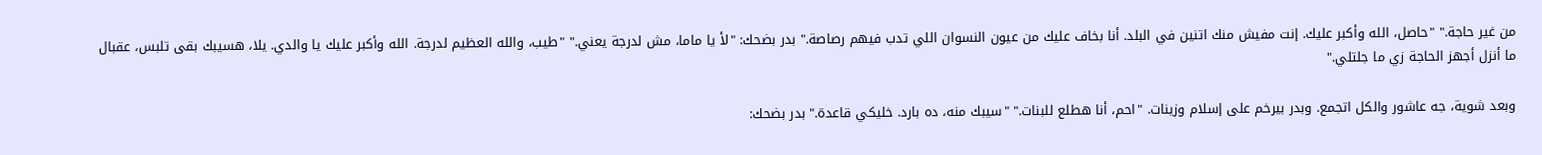من غير حاجة." "حاصل، الله وأكبر عليك. إنت مفيش منك اتنين في البلد. أنا بخاف عليك من عيون النسوان اللي تدب فيهم رصاصة." بدر بضحك: "لأ يا ماما، مش لدرجة يعني." "طيب، والله العظيم لدرجة. الله وأكبر عليك يا والدي. يلا، هسيبك بقى تلبس، عقبال ما أنزل أجهز الحاجة زي ما جلتلي."

وبعد شوية، جه عاشور والكل اتجمع. وبدر بيرخم على إسلام وزينات. "احم، أنا هطلع للبنات." "سيبك منه، ده بارد. خليكي قاعدة." بدر بضحك: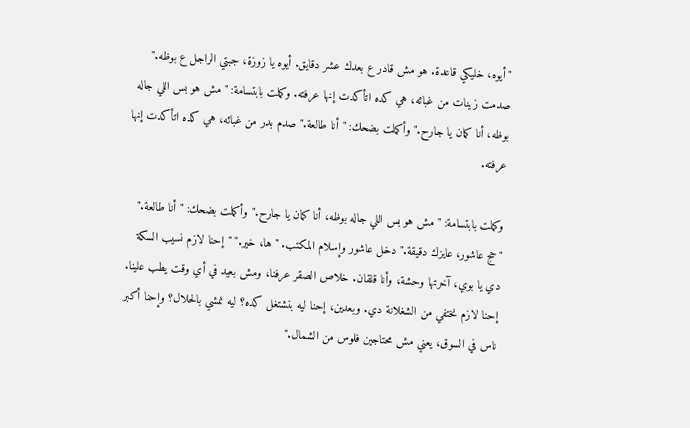"أيوه، خليكي قاعدة. هو مش قادر ع بعدك عشر دقايق. أيوه يا زوزة، جبتي الراجل ع بوظه." صدمت زينات من غبائه، هي كده اتأكدت إنها عرفته. وكملت بابتسامة: "مش هو بس اللي جاله بوظه، أنا كمان يا جارح." وأكملت بضحك: "أنا طالعة." صدم بدر من غبائه، هي كده اتأكدت إنها عرفته.

وكملت بابتسامة: "مش هو بس اللي جاله بوظه، أنا كمان يا جارح." وأكملت بضحك: "أنا طالعة." "حج عاشور، عايزك دقيقة." دخل عاشور وإسلام المكتب. "ها، خير." "إحنا لازم نسيب السكة دي يا بوي، آخرتها وحشة، وأنا قلقان. خلاص الصقر عرفنا، ومش بعيد في أي وقت يطب علينا. إحنا لازم نختفي من الشغلانة دي. وبعدين، إحنا ليه بنشتغل كده؟ ليه نمشي بالحلال؟ وإحنا أكبر ناس في السوق، يعني مش محتاجين فلوس من الشمال."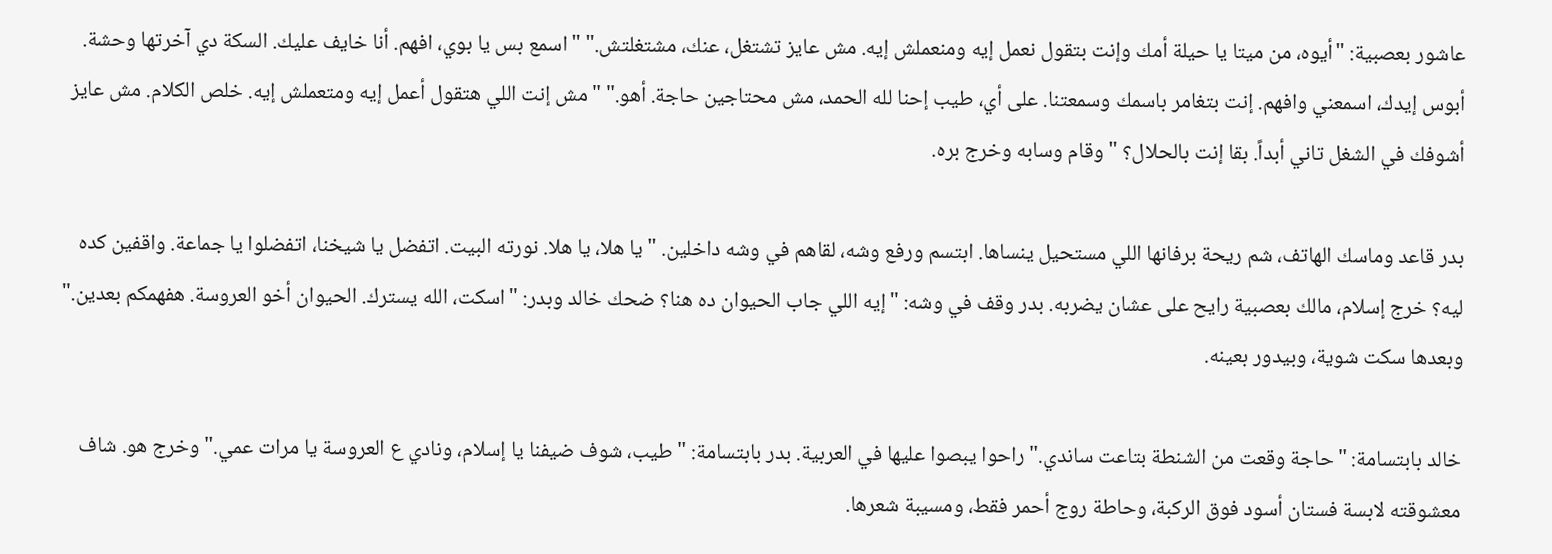عاشور بعصبية: "أيوه، من ميتا يا حيلة أمك وإنت بتقول نعمل إيه ومنعملش إيه. مش عايز تشتغل، عنك، مشتغلتش." "اسمع بس يا بوي، افهم. أنا خايف عليك. السكة دي آخرتها وحشة. أبوس إيدك، اسمعني وافهم. إنت بتغامر باسمك وسمعتنا. على أي، طيب إحنا لله الحمد، مش محتاجين حاجة. أهو." "مش إنت اللي هتقول أعمل إيه ومتعملش إيه. خلص الكلام. مش عايز أشوفك في الشغل تاني أبداً. بقا إنت بالحلال؟ " وقام وسابه وخرج بره.

بدر قاعد وماسك الهاتف، شم ريحة برفانها اللي مستحيل ينساها. ابتسم ورفع وشه، لقاهم في وشه داخلين. "يا هلا، يا هلا. نورته البيت. اتفضل يا شيخنا، اتفضلوا يا جماعة. واقفين كده ليه؟ خرج إسلام، مالك بعصبية رايح على عشان يضربه. بدر وقف في وشه: "إيه اللي جاب الحيوان ده هنا؟ ضحك خالد وبدر: "اسكت، الله يسترك. الحيوان أخو العروسة. هفهمكم بعدين." وبعدها سكت شوية، وبيدور بعينه.

خالد بابتسامة: "حاجة وقعت من الشنطة بتاعت ساندي." راحوا يبصوا عليها في العربية. بدر بابتسامة: "طيب، شوف ضيفنا يا إسلام، ونادي ع العروسة يا مرات عمي." وخرج هو. شاف معشوقته لابسة فستان أسود فوق الركبة، وحاطة روج أحمر فقط، ومسيبة شعرها.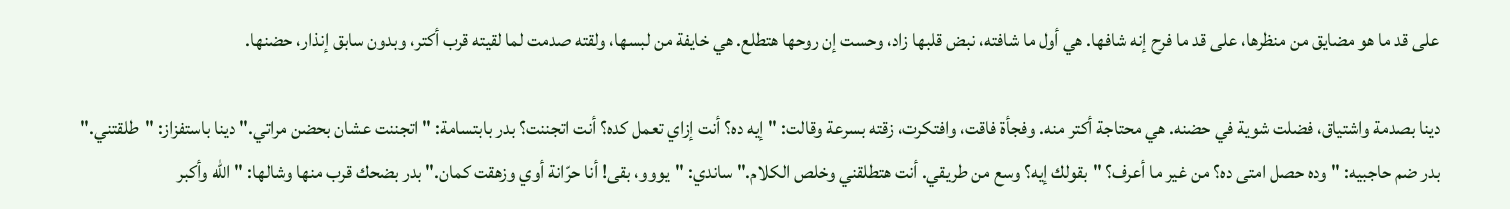على قد ما هو مضايق من منظرها، على قد ما فرح إنه شافها. هي أول ما شافته، نبض قلبها زاد، وحست إن روحها هتطلع. هي خايفة من لبسها، ولقته صدمت لما لقيته قرب أكتر، وبدون سابق إنذار، حضنها.

دينا بصدمة واشتياق، فضلت شوية في حضنه. هي محتاجة أكتر منه. وفجأة فاقت، وافتكرت، زقته بسرعة وقالت: "إيه ده؟ أنت إزاي تعمل كده؟ أنت اتجننت؟ بدر بابتسامة: "اتجننت عشان بحضن مراتي." دينا باستفزاز: "طلقتني." بدر ضم حاجبيه: "وده حصل امتى ده؟ من غير ما أعرف؟ "بقولك إيه؟ وسع من طريقي. أنت هتطلقني وخلص الكلام." ساندي: "يووو، بقى! أنا حرّانة أوي وزهقت كمان." بدر بضحك قرب منها وشالها: "الله وأكبر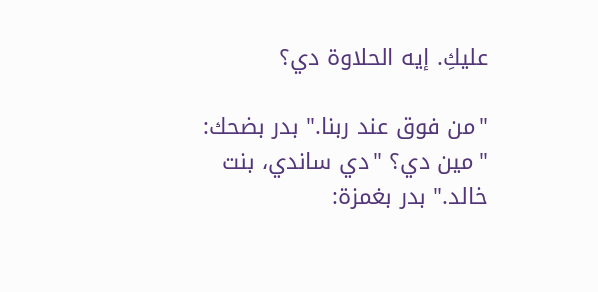عليكِ. إيه الحلاوة دي؟

"من فوق عند ربنا." بدر بضحك: "مين دي؟ "دي ساندي، بنت خالد." بدر بغمزة: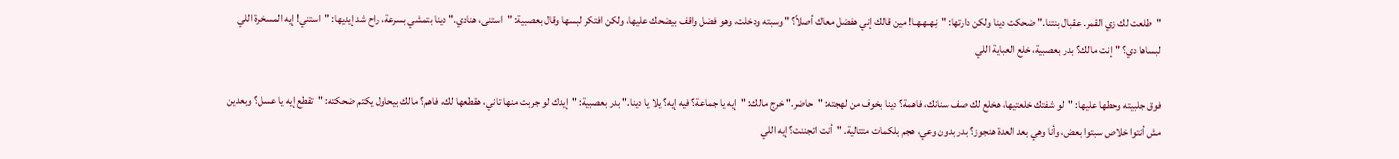"طلعت لك زي القمر. عقبال بنتنا." ضحكت دينا ولكن دارتها: "نِـهـهـهـا! مين قالك إني هفضل معاك أصلاً؟ " وسبته ودخلت، وهو فضل واقف بيضحك عليها، ولكن افتكر لبسها وقال بعصبية: "استنى، هنادي." دينا بتمشي بسرعة، راح شد إيديها: "استني! إيه المسخرة اللي لبساها دي؟ "إنت مالك؟ بدر بعصبية، خلع العباية اللي

فوق جلبيته وحطها عليها: "لو شفتك خلعتيها، هخلع لك صف سنانك، فاهمة؟ دينا بخوف من لهجته: "حاضر." خرج مالك: "إيه يا جماعة؟ فيه إيه؟ يلا يا دينا." بدر بعصبية: "إيدك لو جربت منها تاني، هقطعها لك، فاهم؟ مالك بيحاول يكتم ضحكته: "تقطع إيه يا عسل؟ وبعدين مش أنتوا خلاص سبتوا بعض، وأنا وهي بعد العدة هنجوز؟ بدر بدون وعي، هجم بلكمات متتالية. "أنت اتجننت؟ إيه اللي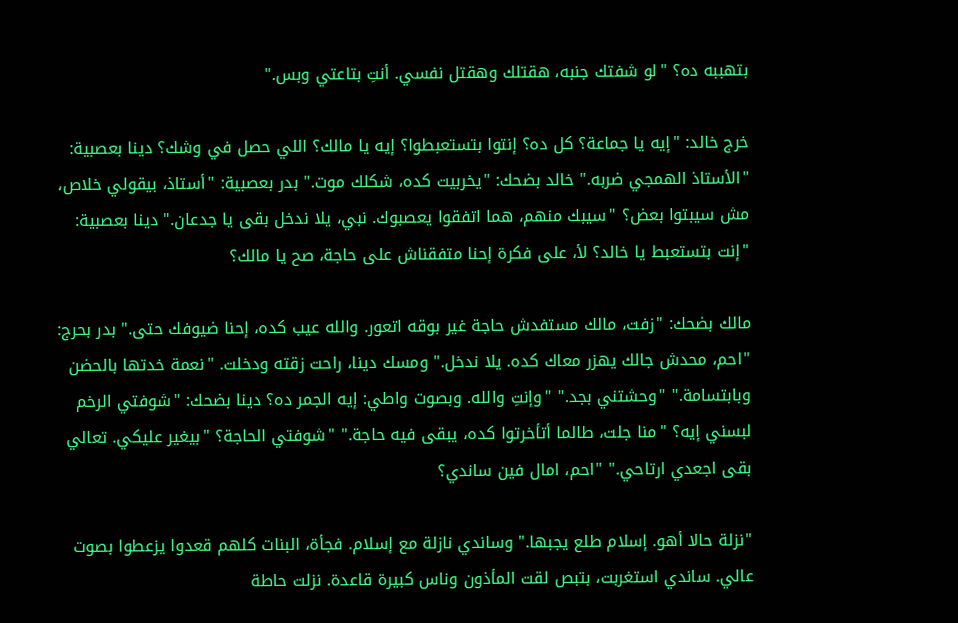بتهببه ده؟ "لو شفتك جنبه، هقتلك وهقتل نفسي. أنتِ بتاعتي وبس."

خرج خالد: "إيه يا جماعة؟ كل ده؟ إنتوا بتستعبطوا؟ إيه يا مالك؟ اللي حصل في وشك؟ دينا بعصبية: "الأستاذ الهمجي ضربه." خالد بضحك: "يخربيت كده، شكلك موت." بدر بعصبية: "أستاذ، بيقولي خلاص، مش سيبتوا بعض؟ "سيبك منهم، هما اتفقوا يعصبوك. نبي، يلا ندخل بقى يا جدعان." دينا بعصبية: "إنت بتستعبط يا خالد؟ لأ، على فكرة إحنا متفقناش على حاجة، صح يا مالك؟

مالك بضحك: "زفت، مالك مستفدش حاجة غير بوقه اتعور. والله عيب كده، إحنا ضيوفك حتى." بدر بحرج: "احم، محدش جالك يهزر معاك كده. يلا ندخل." ومسك دينا، راحت زقته ودخلت. "نعمة خدتها بالحضن وبابتسامة." "وحشتني بجد." "وإنتِ والله. وبصوت واطي: إيه الجمر ده؟ دينا بضحك: "شوفتي الرخم لبسني إيه؟ "منا جلت، طالما أتأخرتوا كده، يبقى فيه حاجة." "شوفتي الحاجة؟ "بيغير عليكي. تعالي بقى اجعدي ارتاحي." "احم، امال فين ساندي؟

"نزلة حالا أهو. إسلام طلع يجبها." وساندي نازلة مع إسلام. فجأة، البنات كلهم قعدوا يزعطوا بصوت عالي. ساندي استغربت، بتبص لقت المأذون وناس كبيرة قاعدة. نزلت حاطة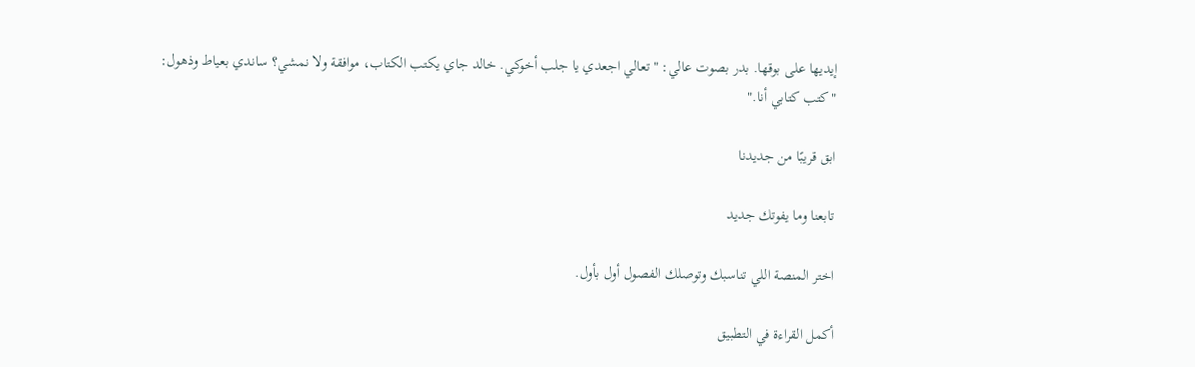إيديها على بوقها. بدر بصوت عالي: "تعالي اجعدي يا جلب أخوكي. خالد جاي يكتب الكتاب، موافقة ولا نمشي؟ ساندي بعياط وذهول: "كتب كتابي أنا."

ابق قريبًا من جديدنا

تابعنا وما يفوتك جديد

اختر المنصة اللي تناسبك وتوصلك الفصول أول بأول.

أكمل القراءة في التطبيق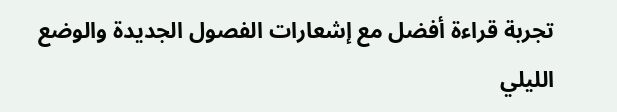تجربة قراءة أفضل مع إشعارات الفصول الجديدة والوضع الليلي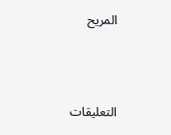المريح



التعليقات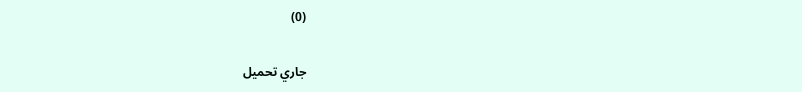(0)

جاري تحميل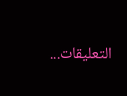التعليقات...